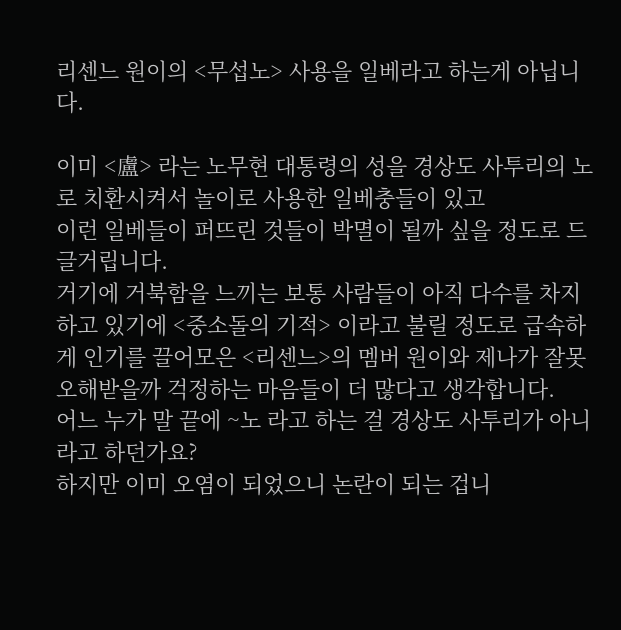리센느 원이의 <무섭노> 사용을 일베라고 하는게 아닙니다.

이미 <盧> 라는 노무현 대통령의 성을 경상도 사투리의 노로 치환시켜서 놀이로 사용한 일베충들이 있고
이런 일베들이 퍼뜨린 것들이 박멸이 될까 싶을 정도로 드글거립니다.
거기에 거북함을 느끼는 보통 사람들이 아직 다수를 차지하고 있기에 <중소돌의 기적> 이라고 불릴 정도로 급속하게 인기를 끌어모은 <리센느>의 멤버 원이와 제나가 잘못 오해받을까 걱정하는 마음들이 더 많다고 생각합니다.
어느 누가 말 끝에 ~노 라고 하는 걸 경상도 사투리가 아니라고 하던가요?
하지만 이미 오염이 되었으니 논란이 되는 겁니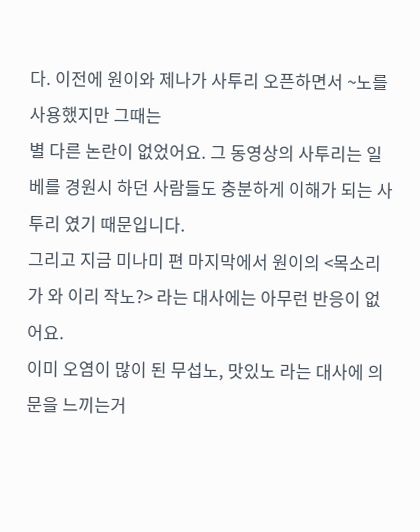다. 이전에 원이와 제나가 사투리 오픈하면서 ~노를 사용했지만 그때는
별 다른 논란이 없었어요. 그 동영상의 사투리는 일베를 경원시 하던 사람들도 충분하게 이해가 되는 사투리 였기 때문입니다.
그리고 지금 미나미 편 마지막에서 원이의 <목소리가 와 이리 작노?> 라는 대사에는 아무런 반응이 없어요.
이미 오염이 많이 된 무섭노, 맛있노 라는 대사에 의문을 느끼는거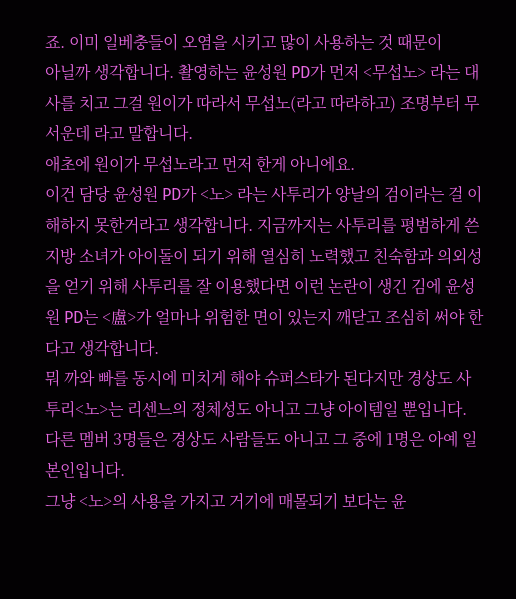죠. 이미 일베충들이 오염을 시키고 많이 사용하는 것 때문이
아닐까 생각합니다. 촬영하는 윤성원 PD가 먼저 <무섭노> 라는 대사를 치고 그걸 원이가 따라서 무섭노(라고 따라하고) 조명부터 무서운데 라고 말합니다.
애초에 원이가 무섭노라고 먼저 한게 아니에요.
이건 담당 윤성원 PD가 <노> 라는 사투리가 양날의 검이라는 걸 이해하지 못한거라고 생각합니다. 지금까지는 사투리를 평범하게 쓴 지방 소녀가 아이돌이 되기 위해 열심히 노력했고 친숙함과 의외성을 얻기 위해 사투리를 잘 이용했다면 이런 논란이 생긴 김에 윤성원 PD는 <盧>가 얼마나 위험한 면이 있는지 깨닫고 조심히 써야 한다고 생각합니다.
뭐 까와 빠를 동시에 미치게 해야 슈퍼스타가 된다지만 경상도 사투리<노>는 리센느의 정체성도 아니고 그냥 아이템일 뿐입니다. 다른 멤버 3명들은 경상도 사람들도 아니고 그 중에 1명은 아예 일본인입니다.
그냥 <노>의 사용을 가지고 거기에 매몰되기 보다는 윤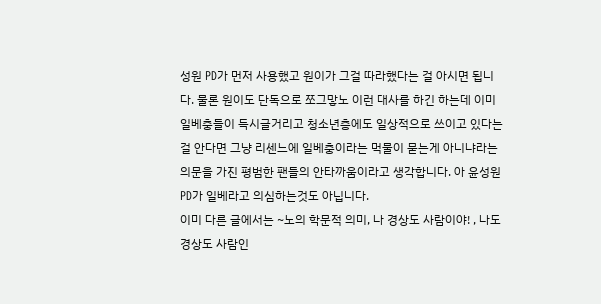성원 PD가 먼저 사용했고 원이가 그걸 따라했다는 걸 아시면 됩니다. 물론 원이도 단독으로 쪼그맣노 이런 대사를 하긴 하는데 이미 일베충들이 득시글거리고 청소년층에도 일상적으로 쓰이고 있다는 걸 안다면 그냥 리센느에 일베충이라는 먹물이 묻는게 아니냐라는 의문을 가진 평범한 팬들의 안타까움이라고 생각합니다. 아 윤성원 PD가 일베라고 의심하는것도 아닙니다.
이미 다른 글에서는 ~노의 학문적 의미, 나 경상도 사람이야! , 나도 경상도 사람인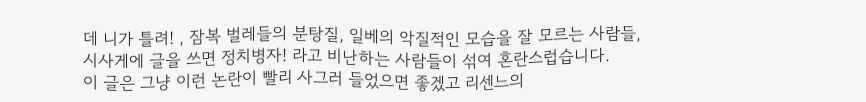데 니가 틀려! , 잠복 벌레들의 분탕질, 일베의 악질적인 모습을 잘 모르는 사람들, 시사게에 글을 쓰면 정치병자! 라고 비난하는 사람들이 섞여 혼란스럽습니다.
이 글은 그냥 이런 논란이 빨리 사그러 들었으면 좋겠고 리센느의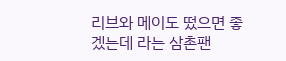리브와 메이도 떴으면 좋겠는데 라는 삼촌팬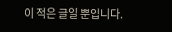이 적은 글일 뿐입니다.